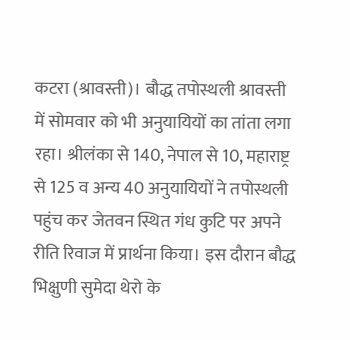कटरा (श्रावस्ती)। बौद्ध तपोस्थली श्रावस्ती में सोमवार को भी अनुयायियों का तांता लगा रहा। श्रीलंका से 140, नेपाल से 10, महाराष्ट्र से 125 व अन्य 40 अनुयायियों ने तपोस्थली पहुंच कर जेतवन स्थित गंध कुटि पर अपने रीति रिवाज में प्रार्थना किया। इस दौरान बौद्ध भिक्षुणी सुमेदा थेरो के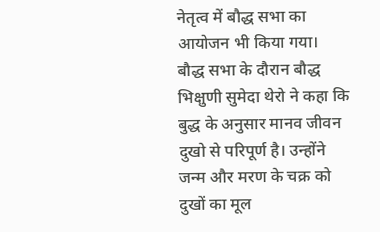नेतृत्व में बौद्ध सभा का आयोजन भी किया गया।
बौद्ध सभा के दौरान बौद्ध भिक्षुणी सुमेदा थेरो ने कहा कि बुद्ध के अनुसार मानव जीवन दुखो से परिपूर्ण है। उन्होंने जन्म और मरण के चक्र को दुखों का मूल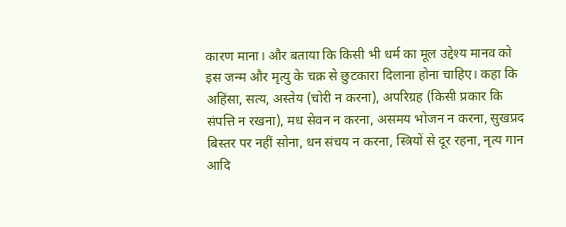कारण माना। और बताया कि किसी भी धर्म का मूल उद्देश्य मानव को इस जन्म और मृत्यु के चक्र से छुटकारा दिलाना होना चाहिए। कहा कि अहिंसा, सत्य, अस्तेय (चोरी न करना), अपरिग्रह (किसी प्रकार कि संपत्ति न रखना), मध सेवन न करना, असमय भोजन न करना, सुखप्रद बिस्तर पर नहीं सोना, धन संचय न करना, स्त्रियों से दूर रहना, नृत्य गान आदि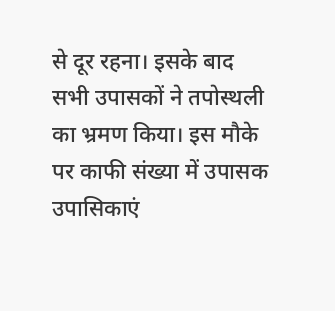से दूर रहना। इसके बाद सभी उपासकों ने तपोस्थली का भ्रमण किया। इस मौके पर काफी संख्या में उपासक उपासिकाएं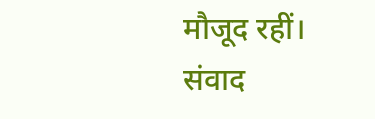मौजूद रहीं। संवाद